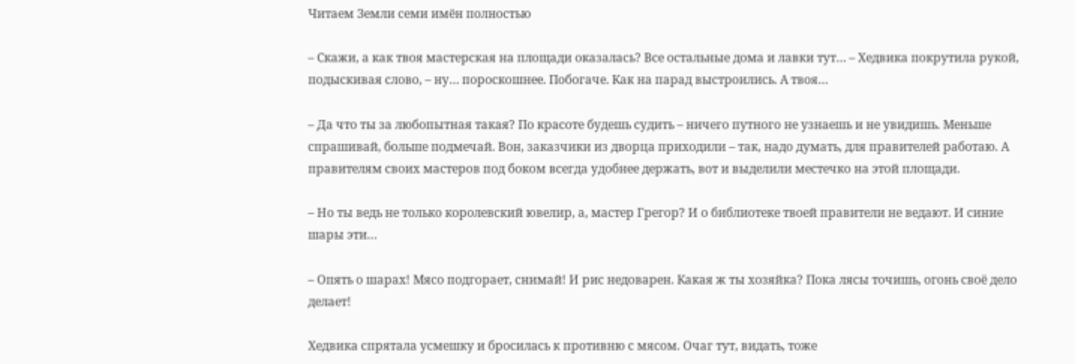Читаем Земли семи имён полностью

– Скажи, а как твоя мастерская на площади оказалась? Все остальные дома и лавки тут… – Хедвика покрутила рукой, подыскивая слово, – ну… пороскошнее. Побогаче. Как на парад выстроились. А твоя…

– Да что ты за любопытная такая? По красоте будешь судить – ничего путного не узнаешь и не увидишь. Меньше спрашивай, больше подмечай. Вон, заказчики из дворца приходили – так, надо думать, для правителей работаю. А правителям своих мастеров под боком всегда удобнее держать, вот и выделили местечко на этой площади.

– Но ты ведь не только королевский ювелир, а, мастер Грегор? И о библиотеке твоей правители не ведают. И синие шары эти…

– Опять о шарах! Мясо подгорает, снимай! И рис недоварен. Какая ж ты хозяйка? Пока лясы точишь, огонь своё дело делает!

Хедвика спрятала усмешку и бросилась к противню с мясом. Очаг тут, видать, тоже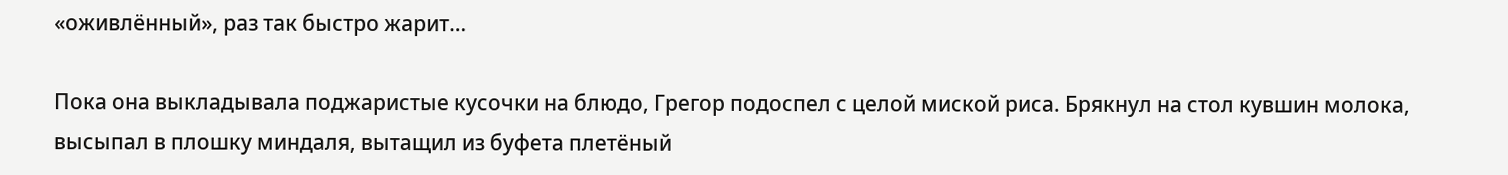«оживлённый», раз так быстро жарит…

Пока она выкладывала поджаристые кусочки на блюдо, Грегор подоспел с целой миской риса. Брякнул на стол кувшин молока, высыпал в плошку миндаля, вытащил из буфета плетёный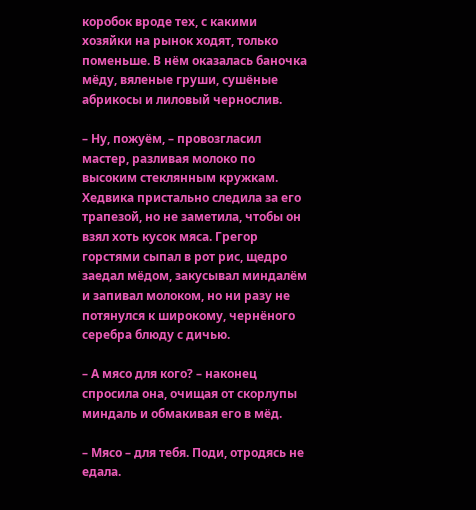коробок вроде тех, с какими хозяйки на рынок ходят, только поменьше. В нём оказалась баночка мёду, вяленые груши, сушёные абрикосы и лиловый чернослив.

– Ну, пожуём, – провозгласил мастер, разливая молоко по высоким стеклянным кружкам. Хедвика пристально следила за его трапезой, но не заметила, чтобы он взял хоть кусок мяса. Грегор горстями сыпал в рот рис, щедро заедал мёдом, закусывал миндалём и запивал молоком, но ни разу не потянулся к широкому, чернёного серебра блюду с дичью.

– А мясо для кого? – наконец спросила она, очищая от скорлупы миндаль и обмакивая его в мёд.

– Мясо – для тебя. Поди, отродясь не едала.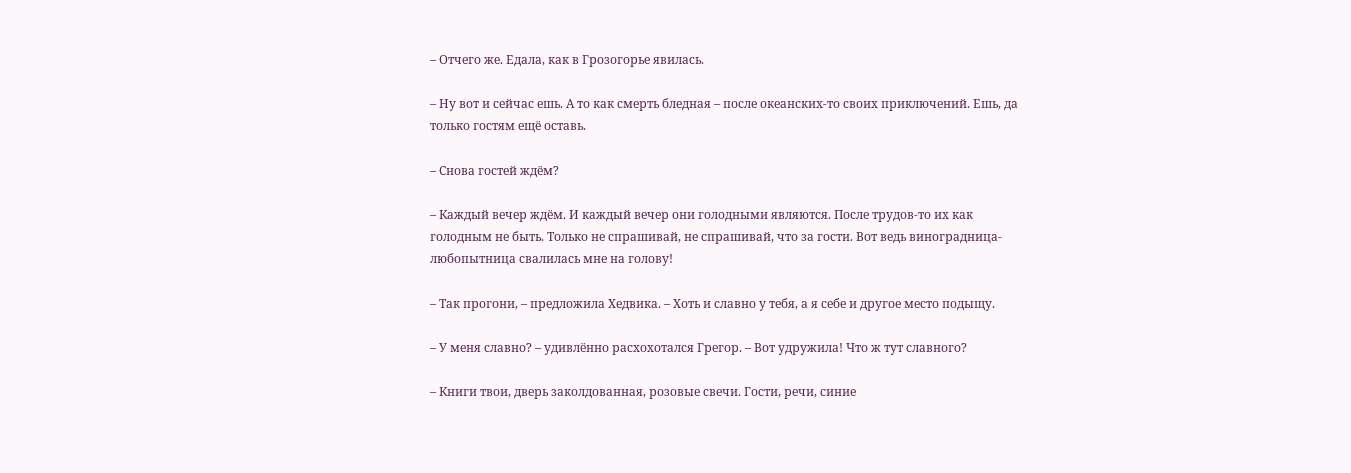– Отчего же. Едала, как в Грозогорье явилась.

– Ну вот и сейчас ешь. А то как смерть бледная – после океанских-то своих приключений. Ешь, да только гостям ещё оставь.

– Снова гостей ждём?

– Каждый вечер ждём. И каждый вечер они голодными являются. После трудов-то их как голодным не быть. Только не спрашивай, не спрашивай, что за гости. Вот ведь виноградница-любопытница свалилась мне на голову!

– Так прогони, – предложила Хедвика. – Хоть и славно у тебя, а я себе и другое место подыщу.

– У меня славно? – удивлённо расхохотался Грегор. – Вот удружила! Что ж тут славного?

– Книги твои, дверь заколдованная, розовые свечи. Гости, речи, синие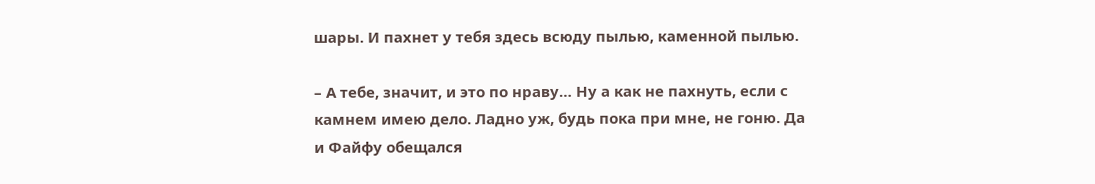шары. И пахнет у тебя здесь всюду пылью, каменной пылью.

– А тебе, значит, и это по нраву… Ну а как не пахнуть, если с камнем имею дело. Ладно уж, будь пока при мне, не гоню. Да и Файфу обещался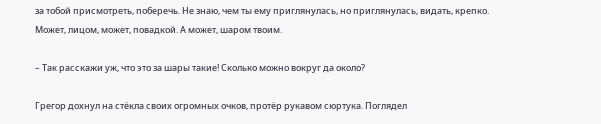за тобой присмотреть, поберечь. Не знаю, чем ты ему приглянулась, но приглянулась, видать, крепко. Может, лицом, может, повадкой. А может, шаром твоим.

– Так расскажи уж, что это за шары такие! Сколько можно вокруг да около?

Грегор дохнул на стёкла своих огромных очков, протёр рукавом сюртука. Поглядел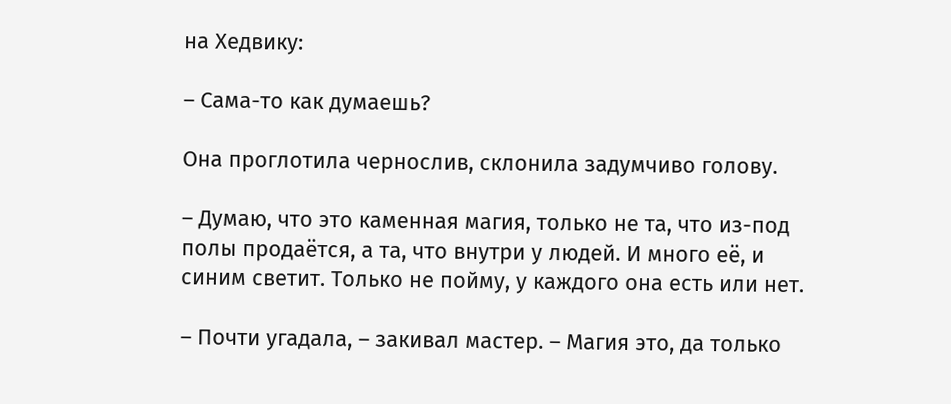на Хедвику:

– Сама-то как думаешь?

Она проглотила чернослив, склонила задумчиво голову.

– Думаю, что это каменная магия, только не та, что из-под полы продаётся, а та, что внутри у людей. И много её, и синим светит. Только не пойму, у каждого она есть или нет.

– Почти угадала, – закивал мастер. – Магия это, да только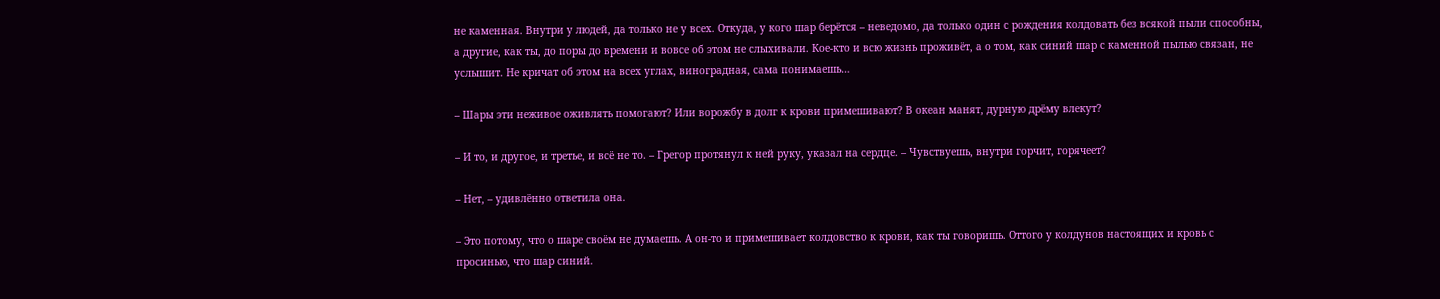не каменная. Внутри у людей, да только не у всех. Откуда, у кого шар берётся – неведомо, да только один с рождения колдовать без всякой пыли способны, а другие, как ты, до поры до времени и вовсе об этом не слыхивали. Кое-кто и всю жизнь проживёт, а о том, как синий шар с каменной пылью связан, не услышит. Не кричат об этом на всех углах, виноградная, сама понимаешь…

– Шары эти неживое оживлять помогают? Или ворожбу в долг к крови примешивают? В океан манят, дурную дрёму влекут?

– И то, и другое, и третье, и всё не то. – Грегор протянул к ней руку, указал на сердце. – Чувствуешь, внутри горчит, горячеет?

– Нет, – удивлённо ответила она.

– Это потому, что о шаре своём не думаешь. А он-то и примешивает колдовство к крови, как ты говоришь. Оттого у колдунов настоящих и кровь с просинью, что шар синий.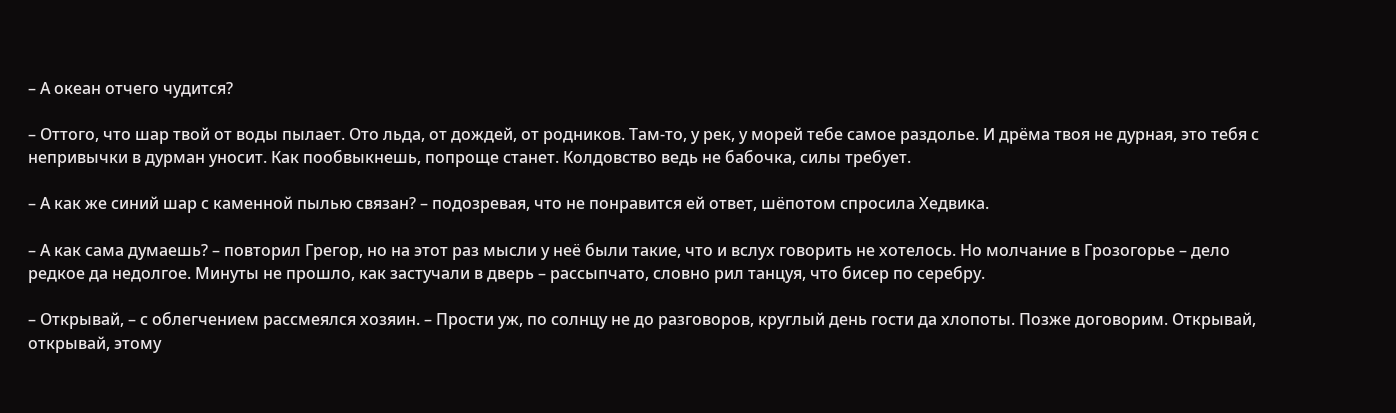– А океан отчего чудится?

– Оттого, что шар твой от воды пылает. Ото льда, от дождей, от родников. Там-то, у рек, у морей тебе самое раздолье. И дрёма твоя не дурная, это тебя с непривычки в дурман уносит. Как пообвыкнешь, попроще станет. Колдовство ведь не бабочка, силы требует.

– А как же синий шар с каменной пылью связан? – подозревая, что не понравится ей ответ, шёпотом спросила Хедвика.

– А как сама думаешь? – повторил Грегор, но на этот раз мысли у неё были такие, что и вслух говорить не хотелось. Но молчание в Грозогорье – дело редкое да недолгое. Минуты не прошло, как застучали в дверь – рассыпчато, словно рил танцуя, что бисер по серебру.

– Открывай, – с облегчением рассмеялся хозяин. – Прости уж, по солнцу не до разговоров, круглый день гости да хлопоты. Позже договорим. Открывай, открывай, этому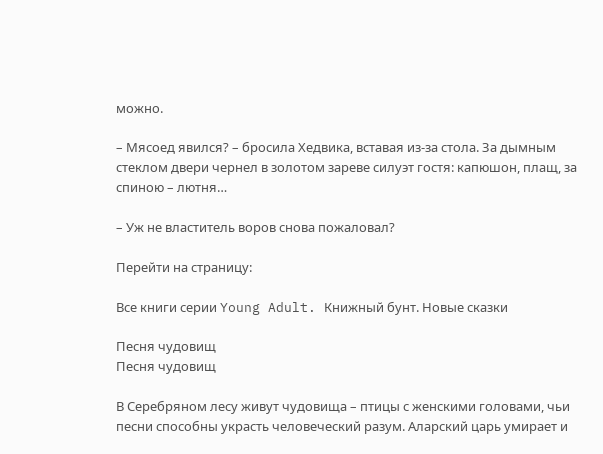можно.

– Мясоед явился? – бросила Хедвика, вставая из-за стола. За дымным стеклом двери чернел в золотом зареве силуэт гостя: капюшон, плащ, за спиною – лютня…

– Уж не властитель воров снова пожаловал?

Перейти на страницу:

Все книги серии Young Adult. Книжный бунт. Новые сказки

Песня чудовищ
Песня чудовищ

В Серебряном лесу живут чудовища – птицы с женскими головами, чьи песни способны украсть человеческий разум. Аларский царь умирает и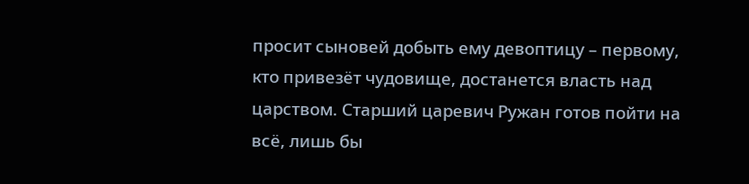просит сыновей добыть ему девоптицу – первому, кто привезёт чудовище, достанется власть над царством. Старший царевич Ружан готов пойти на всё, лишь бы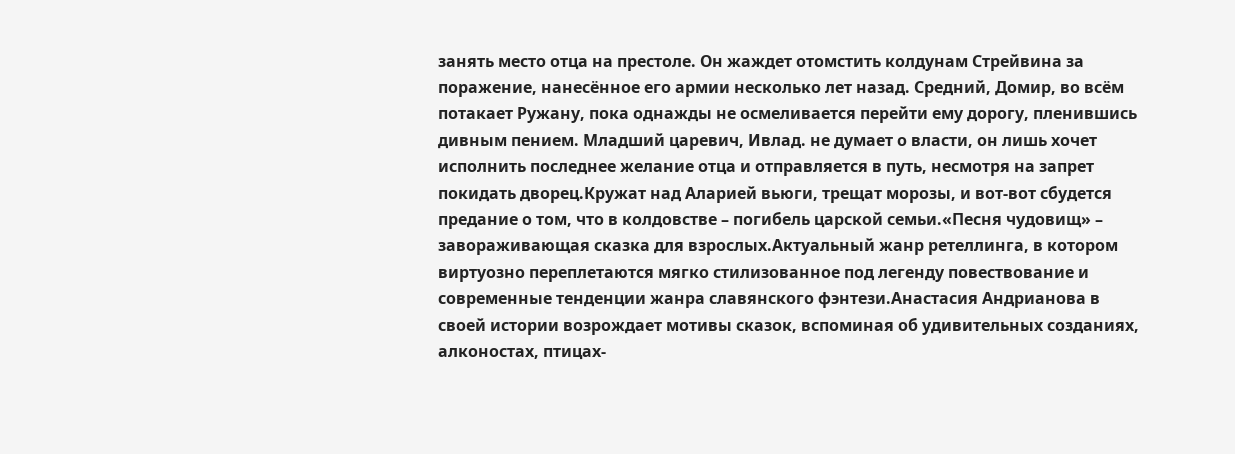занять место отца на престоле. Он жаждет отомстить колдунам Стрейвина за поражение, нанесённое его армии несколько лет назад. Средний, Домир, во всём потакает Ружану, пока однажды не осмеливается перейти ему дорогу, пленившись дивным пением. Младший царевич, Ивлад. не думает о власти, он лишь хочет исполнить последнее желание отца и отправляется в путь, несмотря на запрет покидать дворец.Кружат над Аларией вьюги, трещат морозы, и вот-вот сбудется предание о том, что в колдовстве – погибель царской семьи.«Песня чудовищ» – завораживающая сказка для взрослых.Актуальный жанр ретеллинга, в котором виртуозно переплетаются мягко стилизованное под легенду повествование и современные тенденции жанра славянского фэнтези.Анастасия Андрианова в своей истории возрождает мотивы сказок, вспоминая об удивительных созданиях, алконостах, птицах-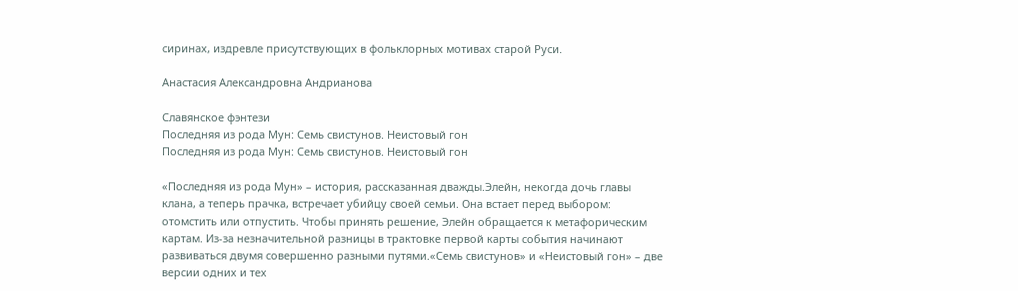сиринах, издревле присутствующих в фольклорных мотивах старой Руси.

Анастасия Александровна Андрианова

Славянское фэнтези
Последняя из рода Мун: Семь свистунов. Неистовый гон
Последняя из рода Мун: Семь свистунов. Неистовый гон

«Последняя из рода Мун» – история, рассказанная дважды.Элейн, некогда дочь главы клана, а теперь прачка, встречает убийцу своей семьи. Она встает перед выбором: отомстить или отпустить. Чтобы принять решение, Элейн обращается к метафорическим картам. Из-за незначительной разницы в трактовке первой карты события начинают развиваться двумя совершенно разными путями.«Семь свистунов» и «Неистовый гон» – две версии одних и тех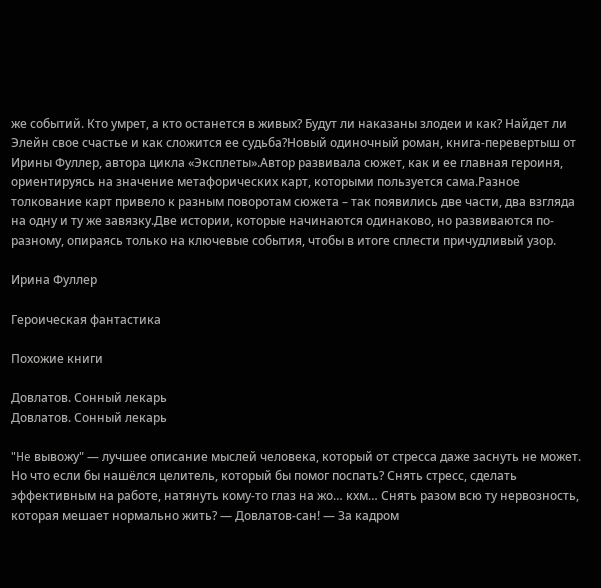же событий. Кто умрет, а кто останется в живых? Будут ли наказаны злодеи и как? Найдет ли Элейн свое счастье и как сложится ее судьба?Новый одиночный роман, книга-перевертыш от Ирины Фуллер, автора цикла «Эксплеты».Автор развивала сюжет, как и ее главная героиня, ориентируясь на значение метафорических карт, которыми пользуется сама.Разное толкование карт привело к разным поворотам сюжета – так появились две части, два взгляда на одну и ту же завязку.Две истории, которые начинаются одинаково, но развиваются по-разному, опираясь только на ключевые события, чтобы в итоге сплести причудливый узор.

Ирина Фуллер

Героическая фантастика

Похожие книги

Довлатов. Сонный лекарь
Довлатов. Сонный лекарь

"He вывожу" — лучшее описание мыслей человека, который от стресса даже заснуть не может. Но что если бы нашёлся целитель, который бы помог поспать? Снять стресс, сделать эффективным на работе, натянуть кому-то глаз на жо… кхм… Снять разом всю ту нервозность, которая мешает нормально жить? — Довлатов-сан! — За кадром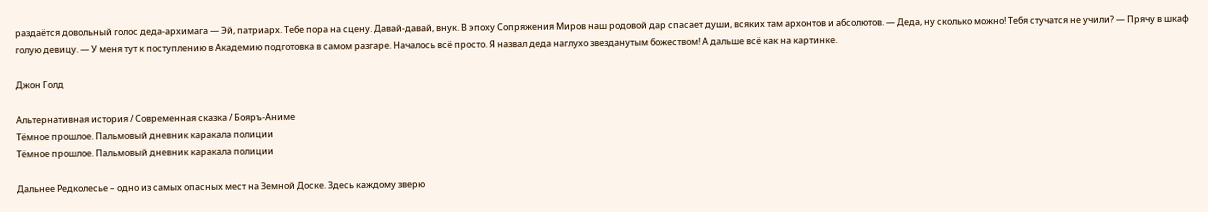раздаётся довольный голос деда-архимага — Эй, патриарх. Тебе пора на сцену. Давай-давай, внук. В эпоху Сопряжения Миров наш родовой дар спасает души, всяких там архонтов и абсолютов. — Деда, ну сколько можно! Тебя стучатся не учили? — Прячу в шкаф голую девицу. — У меня тут к поступлению в Академию подготовка в самом разгаре. Началось всё просто. Я назвал деда наглухо звезданутым божеством! А дальше всё как на картинке.

Джон Голд

Альтернативная история / Современная сказка / Бояръ-Аниме
Тёмное прошлое. Пальмовый дневник каракала полиции
Тёмное прошлое. Пальмовый дневник каракала полиции

Дальнее Редколесье – одно из самых опасных мест на Земной Доске. Здесь каждому зверю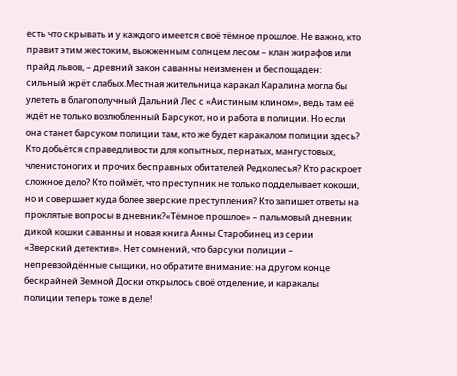есть что скрывать и у каждого имеется своё тёмное прошлое. Не важно, кто правит этим жестоким, выжженным солнцем лесом – клан жирафов или прайд львов, – древний закон саванны неизменен и беспощаден: сильный жрёт слабых.Местная жительница каракал Каралина могла бы улететь в благополучный Дальний Лес с «Аистиным клином», ведь там её ждёт не только возлюбленный Барсукот, но и работа в полиции. Но если она станет барсуком полиции там, кто же будет каракалом полиции здесь? Кто добьётся справедливости для копытных, пернатых, мангустовых, членистоногих и прочих бесправных обитателей Редколесья? Кто раскроет сложное дело? Кто поймёт, что преступник не только подделывает кокоши, но и совершает куда более зверские преступления? Кто запишет ответы на проклятые вопросы в дневник?«Тёмное прошлое» – пальмовый дневник дикой кошки саванны и новая книга Анны Старобинец из серии «Зверский детектив». Нет сомнений, что барсуки полиции – непревзойдённые сыщики, но обратите внимание: на другом конце бескрайней Земной Доски открылось своё отделение, и каракалы полиции теперь тоже в деле!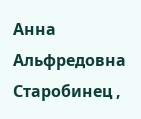Анна Альфредовна Старобинец ,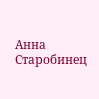Анна Старобинец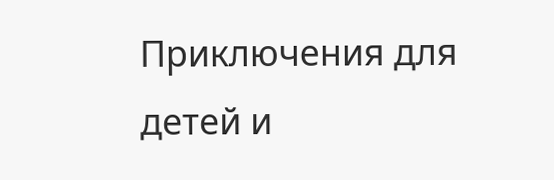Приключения для детей и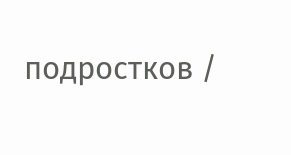подростков /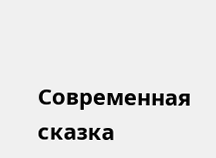Современная сказка